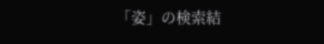「姿」の検索結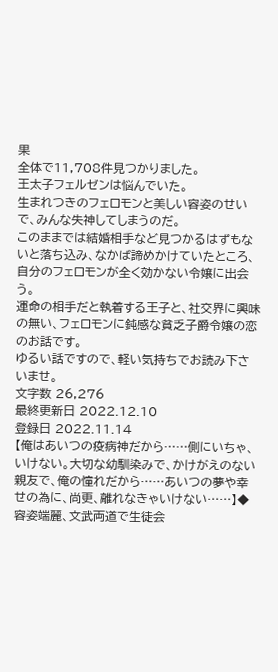果
全体で11,708件見つかりました。
王太子フェルゼンは悩んでいた。
生まれつきのフェロモンと美しい容姿のせいで、みんな失神してしまうのだ。
このままでは結婚相手など見つかるはずもないと落ち込み、なかば諦めかけていたところ、自分のフェロモンが全く効かない令嬢に出会う。
運命の相手だと執着する王子と、社交界に興味の無い、フェロモンに鈍感な貧乏子爵令嬢の恋のお話です。
ゆるい話ですので、軽い気持ちでお読み下さいませ。
文字数 26,276
最終更新日 2022.12.10
登録日 2022.11.14
【俺はあいつの疫病神だから……側にいちゃ、いけない。大切な幼馴染みで、かけがえのない親友で、俺の憧れだから……あいつの夢や幸せの為に、尚更、離れなきゃいけない……】◆容姿端麗、文武両道で生徒会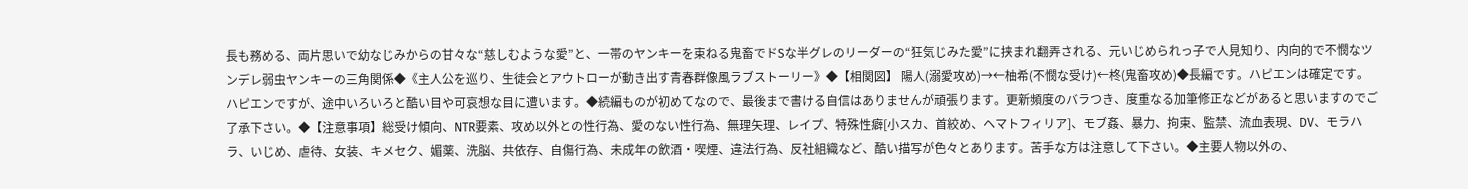長も務める、両片思いで幼なじみからの甘々な“慈しむような愛”と、一帯のヤンキーを束ねる鬼畜でドSな半グレのリーダーの“狂気じみた愛”に挟まれ翻弄される、元いじめられっ子で人見知り、内向的で不憫なツンデレ弱虫ヤンキーの三角関係◆《主人公を巡り、生徒会とアウトローが動き出す青春群像風ラブストーリー》◆【相関図】 陽人(溺愛攻め)→←柚希(不憫な受け)←柊(鬼畜攻め)◆長編です。ハピエンは確定です。ハピエンですが、途中いろいろと酷い目や可哀想な目に遭います。◆続編ものが初めてなので、最後まで書ける自信はありませんが頑張ります。更新頻度のバラつき、度重なる加筆修正などがあると思いますのでご了承下さい。◆【注意事項】総受け傾向、NTR要素、攻め以外との性行為、愛のない性行為、無理矢理、レイプ、特殊性癖[小スカ、首絞め、ヘマトフィリア]、モブ姦、暴力、拘束、監禁、流血表現、DV、モラハラ、いじめ、虐待、女装、キメセク、媚薬、洗脳、共依存、自傷行為、未成年の飲酒・喫煙、違法行為、反社組織など、酷い描写が色々とあります。苦手な方は注意して下さい。◆主要人物以外の、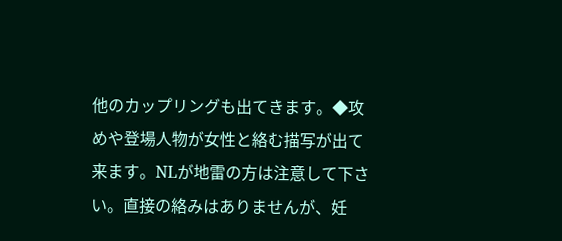他のカップリングも出てきます。◆攻めや登場人物が女性と絡む描写が出て来ます。NLが地雷の方は注意して下さい。直接の絡みはありませんが、妊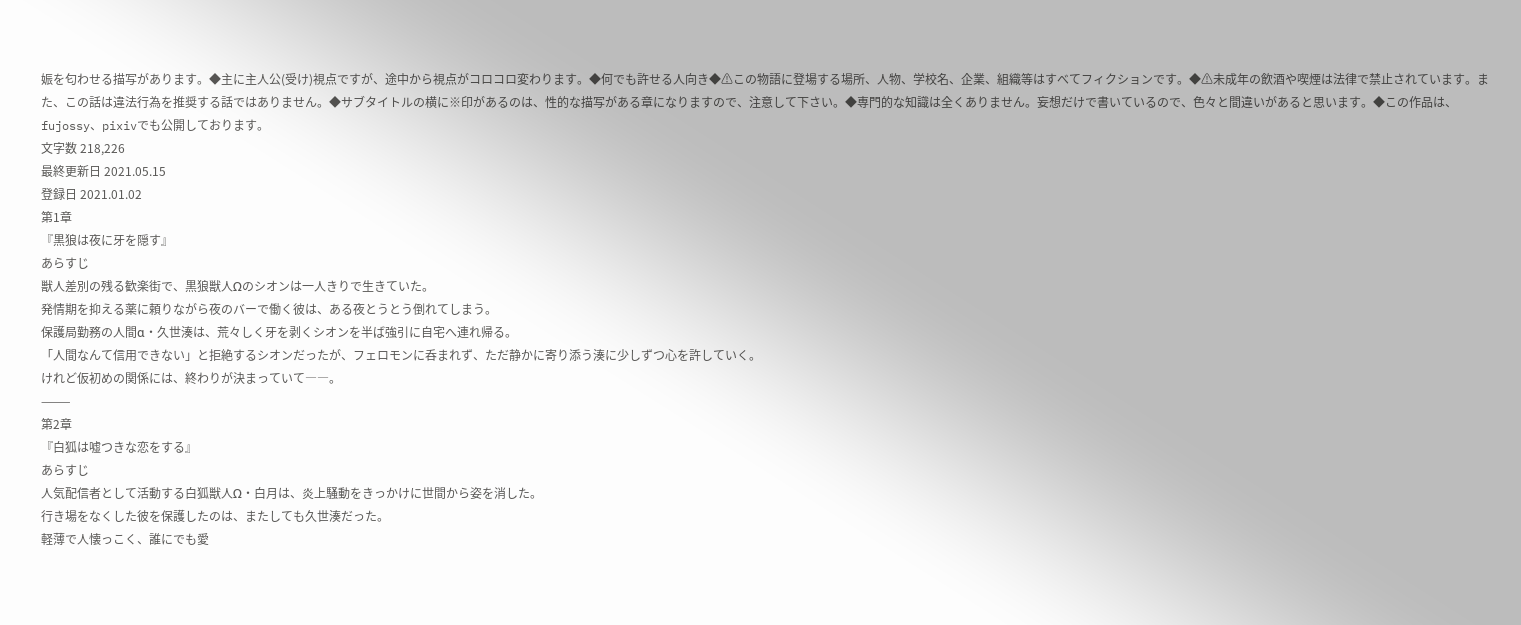娠を匂わせる描写があります。◆主に主人公(受け)視点ですが、途中から視点がコロコロ変わります。◆何でも許せる人向き◆⚠この物語に登場する場所、人物、学校名、企業、組織等はすべてフィクションです。◆⚠未成年の飲酒や喫煙は法律で禁止されています。また、この話は違法行為を推奨する話ではありません。◆サブタイトルの横に※印があるのは、性的な描写がある章になりますので、注意して下さい。◆専門的な知識は全くありません。妄想だけで書いているので、色々と間違いがあると思います。◆この作品は、fujossy、pixivでも公開しております。
文字数 218,226
最終更新日 2021.05.15
登録日 2021.01.02
第1章
『黒狼は夜に牙を隠す』
あらすじ
獣人差別の残る歓楽街で、黒狼獣人Ωのシオンは一人きりで生きていた。
発情期を抑える薬に頼りながら夜のバーで働く彼は、ある夜とうとう倒れてしまう。
保護局勤務の人間α・久世湊は、荒々しく牙を剥くシオンを半ば強引に自宅へ連れ帰る。
「人間なんて信用できない」と拒絶するシオンだったが、フェロモンに呑まれず、ただ静かに寄り添う湊に少しずつ心を許していく。
けれど仮初めの関係には、終わりが決まっていて――。
⸻
第2章
『白狐は嘘つきな恋をする』
あらすじ
人気配信者として活動する白狐獣人Ω・白月は、炎上騒動をきっかけに世間から姿を消した。
行き場をなくした彼を保護したのは、またしても久世湊だった。
軽薄で人懐っこく、誰にでも愛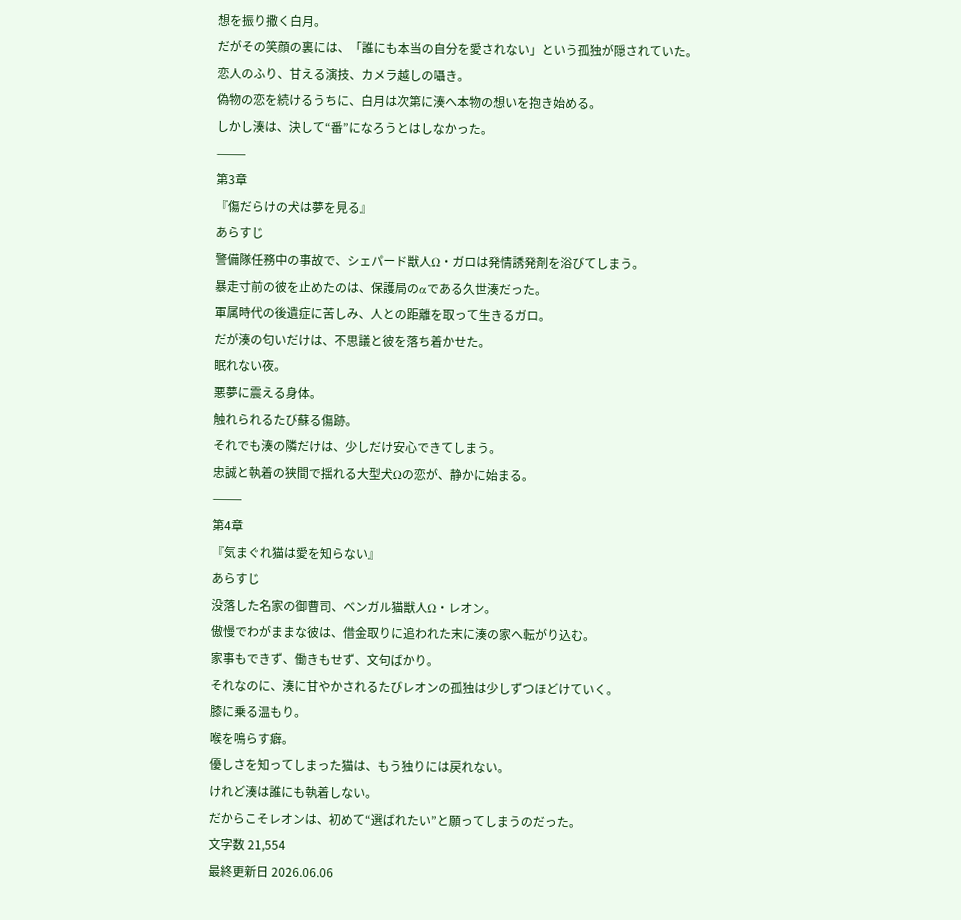想を振り撒く白月。
だがその笑顔の裏には、「誰にも本当の自分を愛されない」という孤独が隠されていた。
恋人のふり、甘える演技、カメラ越しの囁き。
偽物の恋を続けるうちに、白月は次第に湊へ本物の想いを抱き始める。
しかし湊は、決して“番”になろうとはしなかった。
⸻
第3章
『傷だらけの犬は夢を見る』
あらすじ
警備隊任務中の事故で、シェパード獣人Ω・ガロは発情誘発剤を浴びてしまう。
暴走寸前の彼を止めたのは、保護局のαである久世湊だった。
軍属時代の後遺症に苦しみ、人との距離を取って生きるガロ。
だが湊の匂いだけは、不思議と彼を落ち着かせた。
眠れない夜。
悪夢に震える身体。
触れられるたび蘇る傷跡。
それでも湊の隣だけは、少しだけ安心できてしまう。
忠誠と執着の狭間で揺れる大型犬Ωの恋が、静かに始まる。
⸻
第4章
『気まぐれ猫は愛を知らない』
あらすじ
没落した名家の御曹司、ベンガル猫獣人Ω・レオン。
傲慢でわがままな彼は、借金取りに追われた末に湊の家へ転がり込む。
家事もできず、働きもせず、文句ばかり。
それなのに、湊に甘やかされるたびレオンの孤独は少しずつほどけていく。
膝に乗る温もり。
喉を鳴らす癖。
優しさを知ってしまった猫は、もう独りには戻れない。
けれど湊は誰にも執着しない。
だからこそレオンは、初めて“選ばれたい”と願ってしまうのだった。
文字数 21,554
最終更新日 2026.06.06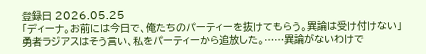登録日 2026.05.25
「ディーナ。お前には今日で、俺たちのパーティーを抜けてもらう。異論は受け付けない」
勇者ラジアスはそう言い、私をパーティーから追放した。……異論がないわけで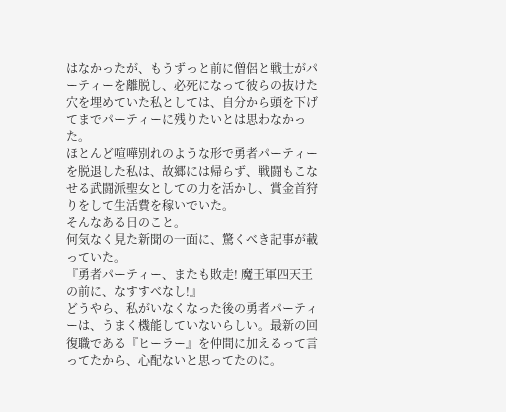はなかったが、もうずっと前に僧侶と戦士がパーティーを離脱し、必死になって彼らの抜けた穴を埋めていた私としては、自分から頭を下げてまでパーティーに残りたいとは思わなかった。
ほとんど喧嘩別れのような形で勇者パーティーを脱退した私は、故郷には帰らず、戦闘もこなせる武闘派聖女としての力を活かし、賞金首狩りをして生活費を稼いでいた。
そんなある日のこと。
何気なく見た新聞の一面に、驚くべき記事が載っていた。
『勇者パーティー、またも敗走! 魔王軍四天王の前に、なすすべなし!』
どうやら、私がいなくなった後の勇者パーティーは、うまく機能していないらしい。最新の回復職である『ヒーラー』を仲間に加えるって言ってたから、心配ないと思ってたのに。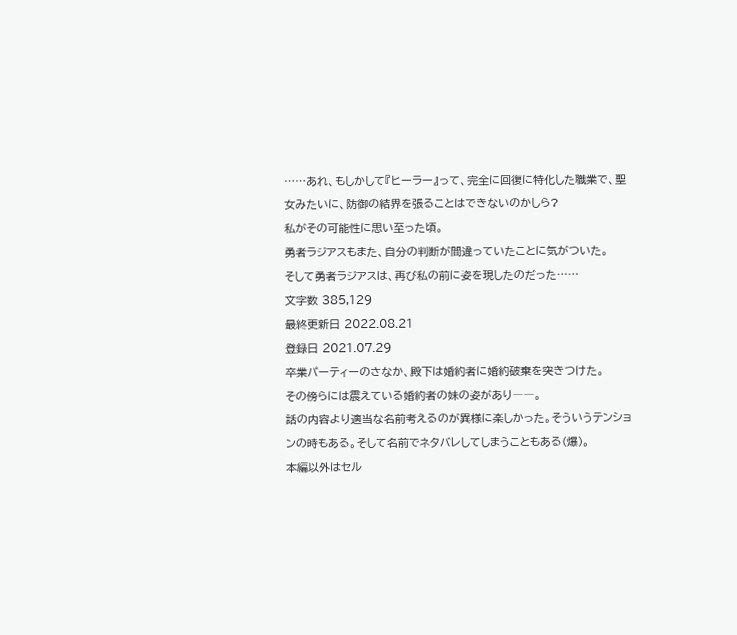……あれ、もしかして『ヒーラー』って、完全に回復に特化した職業で、聖女みたいに、防御の結界を張ることはできないのかしら?
私がその可能性に思い至った頃。
勇者ラジアスもまた、自分の判断が間違っていたことに気がついた。
そして勇者ラジアスは、再び私の前に姿を現したのだった……
文字数 385,129
最終更新日 2022.08.21
登録日 2021.07.29
卒業パーティーのさなか、殿下は婚約者に婚約破棄を突きつけた。
その傍らには震えている婚約者の妹の姿があり――。
話の内容より適当な名前考えるのが異様に楽しかった。そういうテンションの時もある。そして名前でネタバレしてしまうこともある(爆)。
本編以外はセル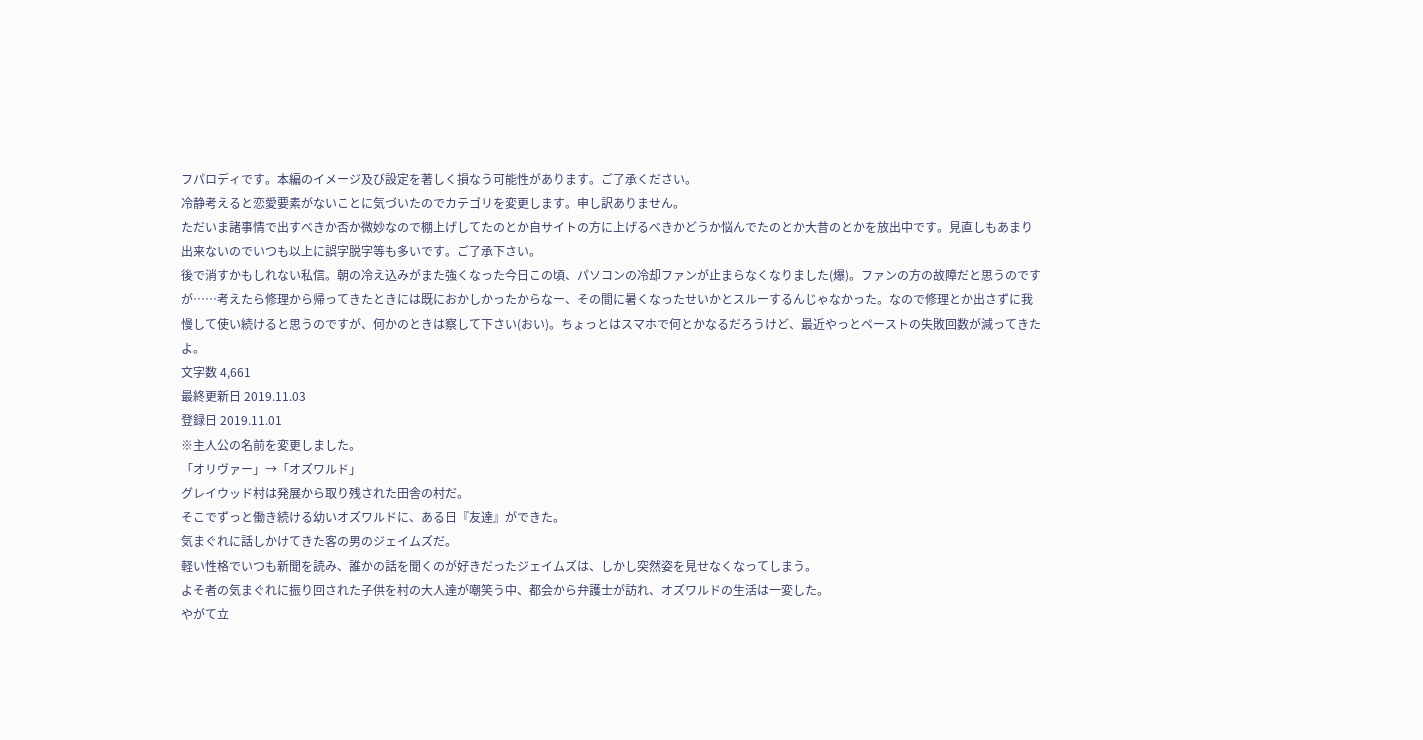フパロディです。本編のイメージ及び設定を著しく損なう可能性があります。ご了承ください。
冷静考えると恋愛要素がないことに気づいたのでカテゴリを変更します。申し訳ありません。
ただいま諸事情で出すべきか否か微妙なので棚上げしてたのとか自サイトの方に上げるべきかどうか悩んでたのとか大昔のとかを放出中です。見直しもあまり出来ないのでいつも以上に誤字脱字等も多いです。ご了承下さい。
後で消すかもしれない私信。朝の冷え込みがまた強くなった今日この頃、パソコンの冷却ファンが止まらなくなりました(爆)。ファンの方の故障だと思うのですが……考えたら修理から帰ってきたときには既におかしかったからなー、その間に暑くなったせいかとスルーするんじゃなかった。なので修理とか出さずに我慢して使い続けると思うのですが、何かのときは察して下さい(おい)。ちょっとはスマホで何とかなるだろうけど、最近やっとペーストの失敗回数が減ってきたよ。
文字数 4,661
最終更新日 2019.11.03
登録日 2019.11.01
※主人公の名前を変更しました。
「オリヴァー」→「オズワルド」
グレイウッド村は発展から取り残された田舎の村だ。
そこでずっと働き続ける幼いオズワルドに、ある日『友達』ができた。
気まぐれに話しかけてきた客の男のジェイムズだ。
軽い性格でいつも新聞を読み、誰かの話を聞くのが好きだったジェイムズは、しかし突然姿を見せなくなってしまう。
よそ者の気まぐれに振り回された子供を村の大人達が嘲笑う中、都会から弁護士が訪れ、オズワルドの生活は一変した。
やがて立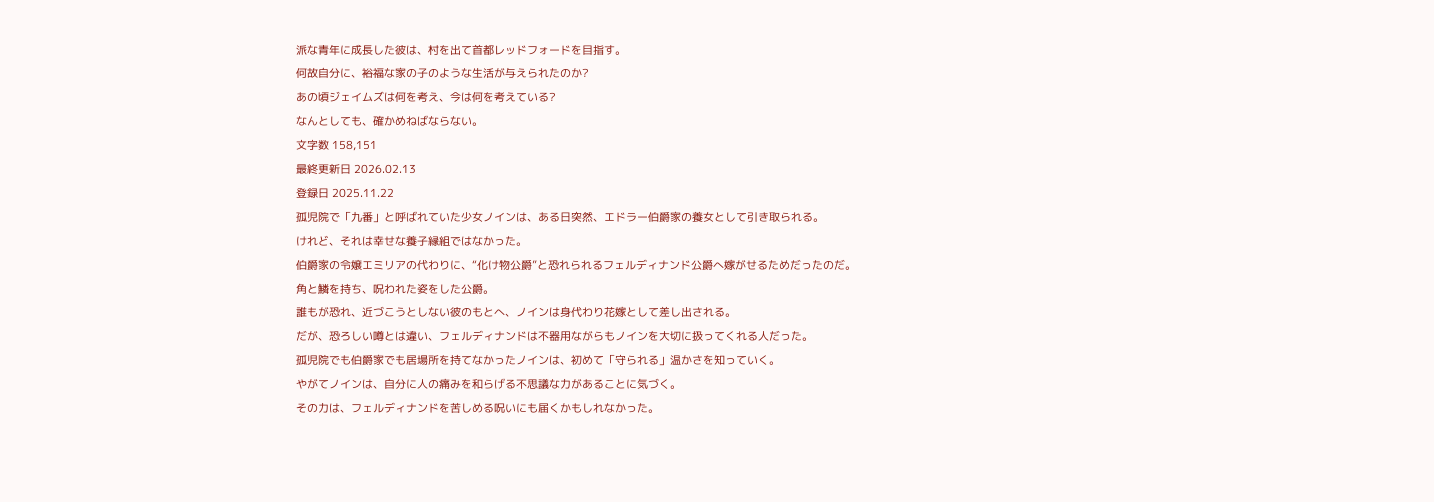派な青年に成長した彼は、村を出て首都レッドフォードを目指す。
何故自分に、裕福な家の子のような生活が与えられたのか?
あの頃ジェイムズは何を考え、今は何を考えている?
なんとしても、確かめねばならない。
文字数 158,151
最終更新日 2026.02.13
登録日 2025.11.22
孤児院で「九番」と呼ばれていた少女ノインは、ある日突然、エドラー伯爵家の養女として引き取られる。
けれど、それは幸せな養子縁組ではなかった。
伯爵家の令嬢エミリアの代わりに、“化け物公爵”と恐れられるフェルディナンド公爵へ嫁がせるためだったのだ。
角と鱗を持ち、呪われた姿をした公爵。
誰もが恐れ、近づこうとしない彼のもとへ、ノインは身代わり花嫁として差し出される。
だが、恐ろしい噂とは違い、フェルディナンドは不器用ながらもノインを大切に扱ってくれる人だった。
孤児院でも伯爵家でも居場所を持てなかったノインは、初めて「守られる」温かさを知っていく。
やがてノインは、自分に人の痛みを和らげる不思議な力があることに気づく。
その力は、フェルディナンドを苦しめる呪いにも届くかもしれなかった。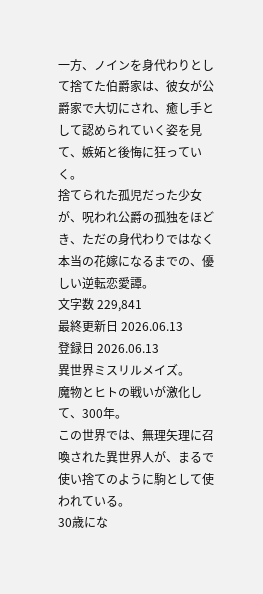一方、ノインを身代わりとして捨てた伯爵家は、彼女が公爵家で大切にされ、癒し手として認められていく姿を見て、嫉妬と後悔に狂っていく。
捨てられた孤児だった少女が、呪われ公爵の孤独をほどき、ただの身代わりではなく本当の花嫁になるまでの、優しい逆転恋愛譚。
文字数 229,841
最終更新日 2026.06.13
登録日 2026.06.13
異世界ミスリルメイズ。
魔物とヒトの戦いが激化して、300年。
この世界では、無理矢理に召喚された異世界人が、まるで使い捨てのように駒として使われている。
30歳にな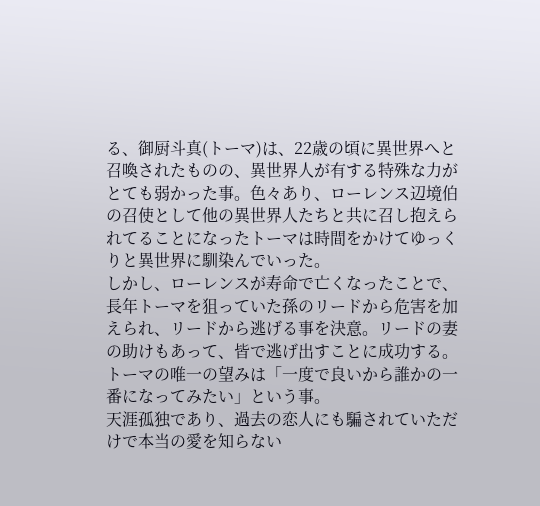る、御厨斗真(トーマ)は、22歳の頃に異世界へと召喚されたものの、異世界人が有する特殊な力がとても弱かった事。色々あり、ローレンス辺境伯の召使として他の異世界人たちと共に召し抱えられてることになったトーマは時間をかけてゆっくりと異世界に馴染んでいった。
しかし、ローレンスが寿命で亡くなったことで、長年トーマを狙っていた孫のリードから危害を加えられ、リードから逃げる事を決意。リードの妻の助けもあって、皆で逃げ出すことに成功する。
トーマの唯一の望みは「一度で良いから誰かの一番になってみたい」という事。
天涯孤独であり、過去の恋人にも騙されていただけで本当の愛を知らない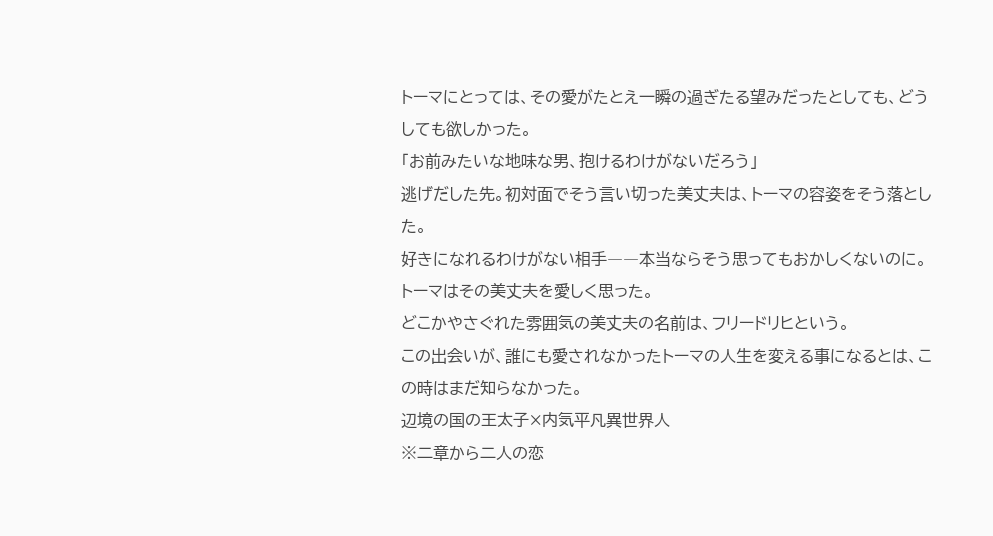トーマにとっては、その愛がたとえ一瞬の過ぎたる望みだったとしても、どうしても欲しかった。
「お前みたいな地味な男、抱けるわけがないだろう」
逃げだした先。初対面でそう言い切った美丈夫は、トーマの容姿をそう落とした。
好きになれるわけがない相手――本当ならそう思ってもおかしくないのに。
トーマはその美丈夫を愛しく思った。
どこかやさぐれた雰囲気の美丈夫の名前は、フリードリヒという。
この出会いが、誰にも愛されなかったトーマの人生を変える事になるとは、この時はまだ知らなかった。
辺境の国の王太子×内気平凡異世界人
※二章から二人の恋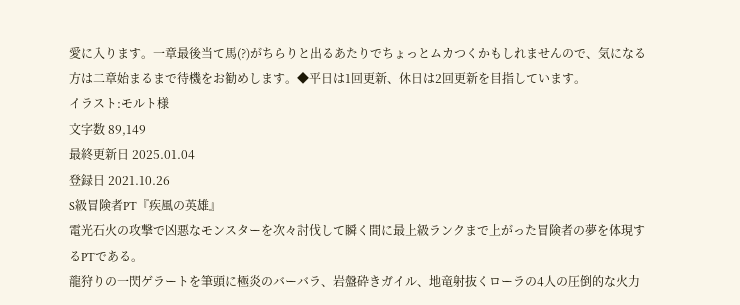愛に入ります。一章最後当て馬(?)がちらりと出るあたりでちょっとムカつくかもしれませんので、気になる方は二章始まるまで待機をお勧めします。◆平日は1回更新、休日は2回更新を目指しています。
イラスト:モルト様
文字数 89,149
最終更新日 2025.01.04
登録日 2021.10.26
S級冒険者PT『疾風の英雄』
電光石火の攻撃で凶悪なモンスターを次々討伐して瞬く間に最上級ランクまで上がった冒険者の夢を体現するPTである。
龍狩りの一閃ゲラートを筆頭に極炎のバーバラ、岩盤砕きガイル、地竜射抜くローラの4人の圧倒的な火力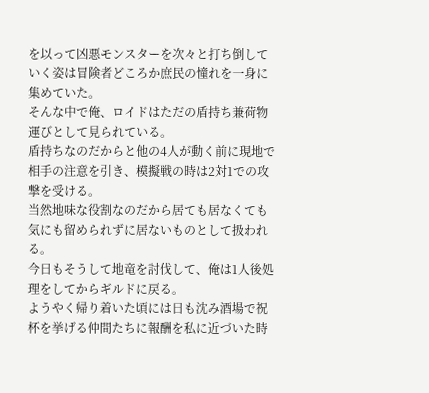を以って凶悪モンスターを次々と打ち倒していく姿は冒険者どころか庶民の憧れを一身に集めていた。
そんな中で俺、ロイドはただの盾持ち兼荷物運びとして見られている。
盾持ちなのだからと他の4人が動く前に現地で相手の注意を引き、模擬戦の時は2対1での攻撃を受ける。
当然地味な役割なのだから居ても居なくても気にも留められずに居ないものとして扱われる。
今日もそうして地竜を討伐して、俺は1人後処理をしてからギルドに戻る。
ようやく帰り着いた頃には日も沈み酒場で祝杯を挙げる仲間たちに報酬を私に近づいた時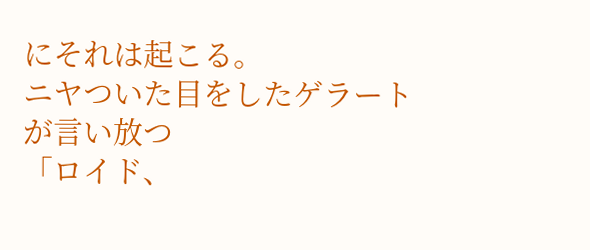にそれは起こる。
ニヤついた目をしたゲラートが言い放つ
「ロイド、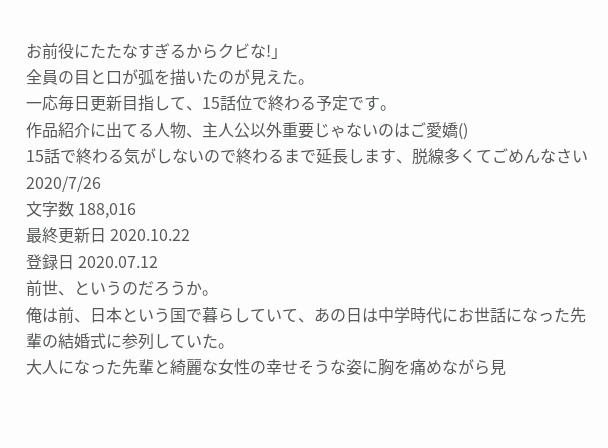お前役にたたなすぎるからクビな!」
全員の目と口が弧を描いたのが見えた。
一応毎日更新目指して、15話位で終わる予定です。
作品紹介に出てる人物、主人公以外重要じゃないのはご愛嬌()
15話で終わる気がしないので終わるまで延長します、脱線多くてごめんなさい 2020/7/26
文字数 188,016
最終更新日 2020.10.22
登録日 2020.07.12
前世、というのだろうか。
俺は前、日本という国で暮らしていて、あの日は中学時代にお世話になった先輩の結婚式に参列していた。
大人になった先輩と綺麗な女性の幸せそうな姿に胸を痛めながら見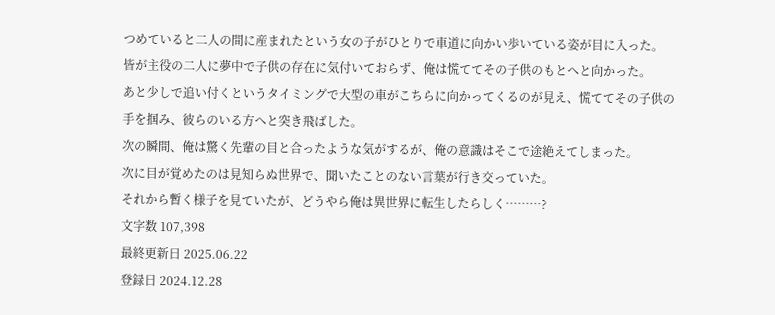つめていると二人の間に産まれたという女の子がひとりで車道に向かい歩いている姿が目に入った。
皆が主役の二人に夢中で子供の存在に気付いておらず、俺は慌ててその子供のもとへと向かった。
あと少しで追い付くというタイミングで大型の車がこちらに向かってくるのが見え、慌ててその子供の手を掴み、彼らのいる方へと突き飛ばした。
次の瞬間、俺は驚く先輩の目と合ったような気がするが、俺の意識はそこで途絶えてしまった。
次に目が覚めたのは見知らぬ世界で、聞いたことのない言葉が行き交っていた。
それから暫く様子を見ていたが、どうやら俺は異世界に転生したらしく………?
文字数 107,398
最終更新日 2025.06.22
登録日 2024.12.28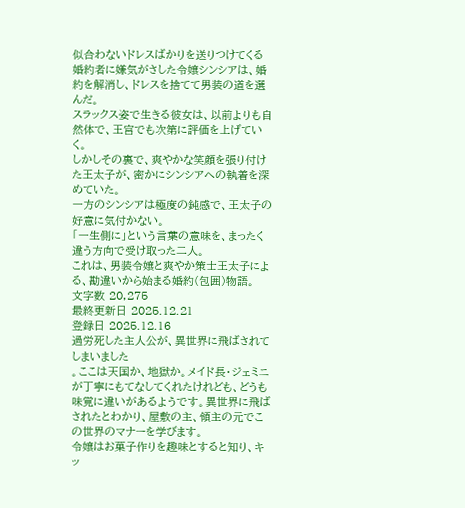似合わないドレスばかりを送りつけてくる婚約者に嫌気がさした令嬢シンシアは、婚約を解消し、ドレスを捨てて男装の道を選んだ。
スラックス姿で生きる彼女は、以前よりも自然体で、王宮でも次第に評価を上げていく。
しかしその裏で、爽やかな笑顔を張り付けた王太子が、密かにシンシアへの執着を深めていた。
一方のシンシアは極度の鈍感で、王太子の好意に気付かない。
「一生側に」という言葉の意味を、まったく違う方向で受け取った二人。
これは、男装令嬢と爽やか策士王太子による、勘違いから始まる婚約(包囲)物語。
文字数 20,275
最終更新日 2025.12.21
登録日 2025.12.16
過労死した主人公が、異世界に飛ばされてしまいました
。ここは天国か、地獄か。メイド長・ジェミニが丁寧にもてなしてくれたけれども、どうも味覚に違いがあるようです。異世界に飛ばされたとわかり、屋敷の主、領主の元でこの世界のマナーを学びます。
令嬢はお菓子作りを趣味とすると知り、キッ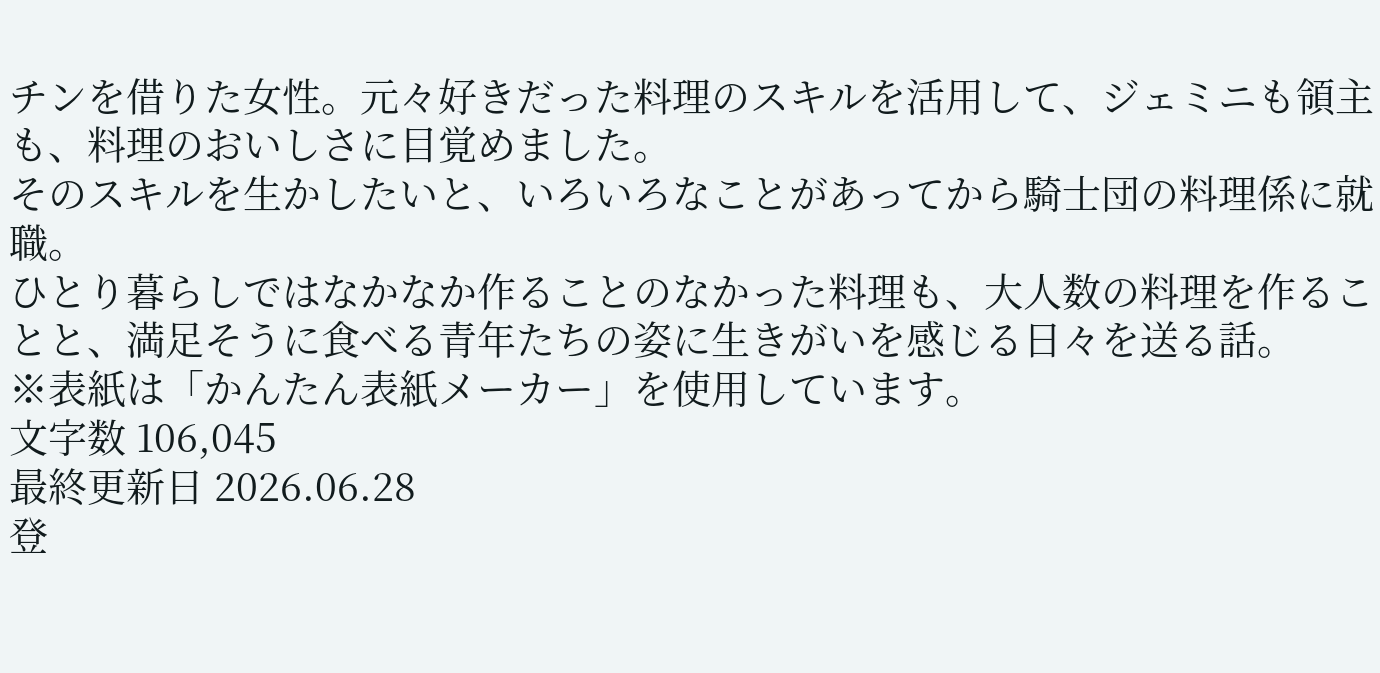チンを借りた女性。元々好きだった料理のスキルを活用して、ジェミニも領主も、料理のおいしさに目覚めました。
そのスキルを生かしたいと、いろいろなことがあってから騎士団の料理係に就職。
ひとり暮らしではなかなか作ることのなかった料理も、大人数の料理を作ることと、満足そうに食べる青年たちの姿に生きがいを感じる日々を送る話。
※表紙は「かんたん表紙メーカー」を使用しています。
文字数 106,045
最終更新日 2026.06.28
登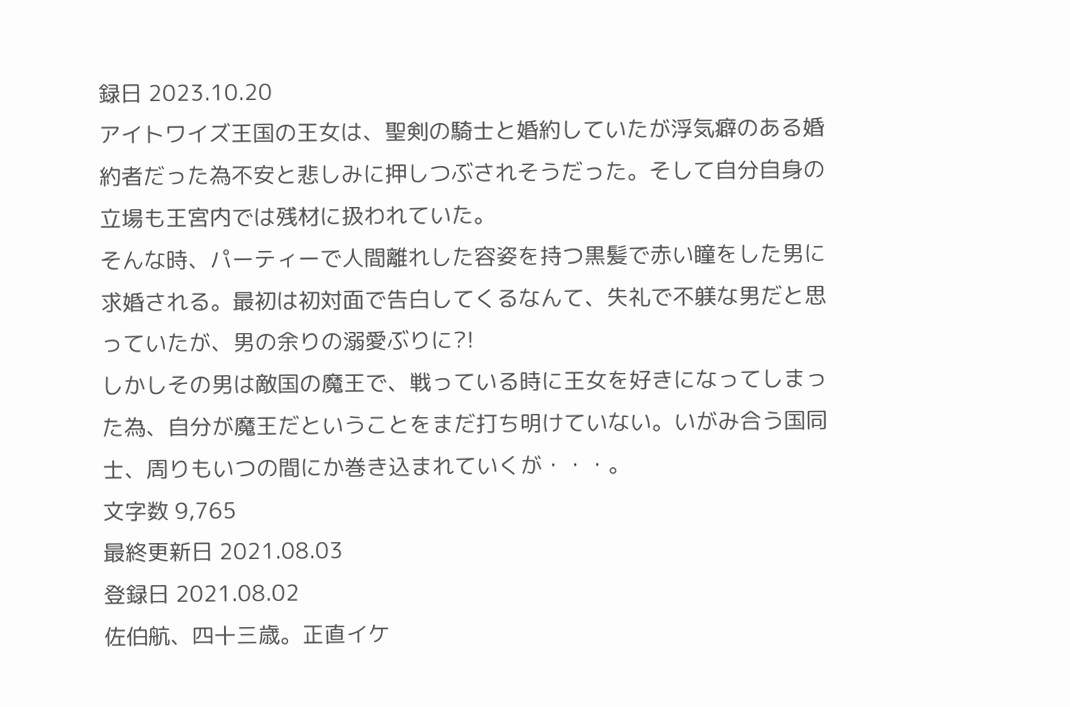録日 2023.10.20
アイトワイズ王国の王女は、聖剣の騎士と婚約していたが浮気癖のある婚約者だった為不安と悲しみに押しつぶされそうだった。そして自分自身の立場も王宮内では残材に扱われていた。
そんな時、パーティーで人間離れした容姿を持つ黒髪で赤い瞳をした男に求婚される。最初は初対面で告白してくるなんて、失礼で不躾な男だと思っていたが、男の余りの溺愛ぶりに?!
しかしその男は敵国の魔王で、戦っている時に王女を好きになってしまった為、自分が魔王だということをまだ打ち明けていない。いがみ合う国同士、周りもいつの間にか巻き込まれていくが・・・。
文字数 9,765
最終更新日 2021.08.03
登録日 2021.08.02
佐伯航、四十三歳。正直イケ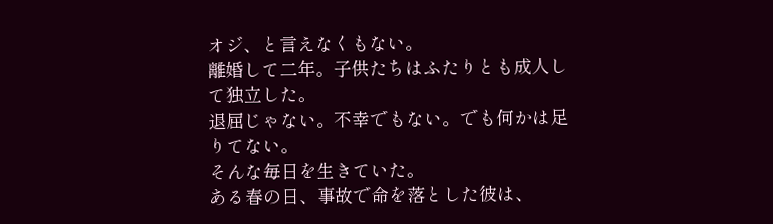オジ、と言えなくもない。
離婚して二年。子供たちはふたりとも成人して独立した。
退屈じゃない。不幸でもない。でも何かは足りてない。
そんな毎日を生きていた。
ある春の日、事故で命を落とした彼は、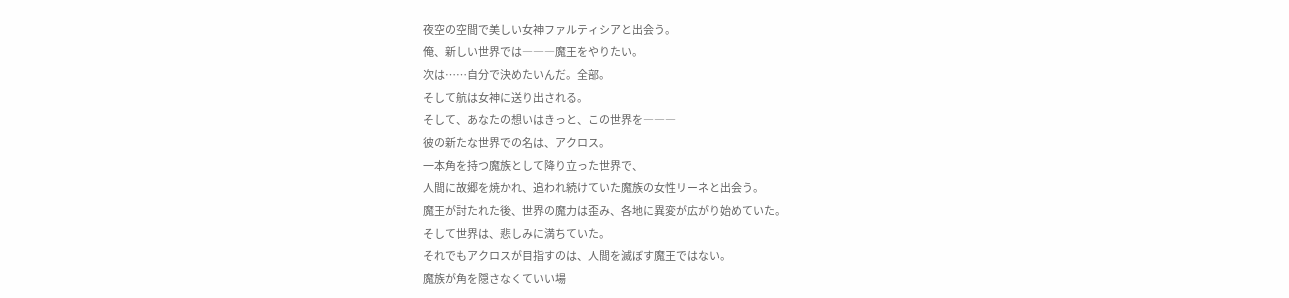夜空の空間で美しい女神ファルティシアと出会う。
俺、新しい世界では―――魔王をやりたい。
次は……自分で決めたいんだ。全部。
そして航は女神に送り出される。
そして、あなたの想いはきっと、この世界を―――
彼の新たな世界での名は、アクロス。
一本角を持つ魔族として降り立った世界で、
人間に故郷を焼かれ、追われ続けていた魔族の女性リーネと出会う。
魔王が討たれた後、世界の魔力は歪み、各地に異変が広がり始めていた。
そして世界は、悲しみに満ちていた。
それでもアクロスが目指すのは、人間を滅ぼす魔王ではない。
魔族が角を隠さなくていい場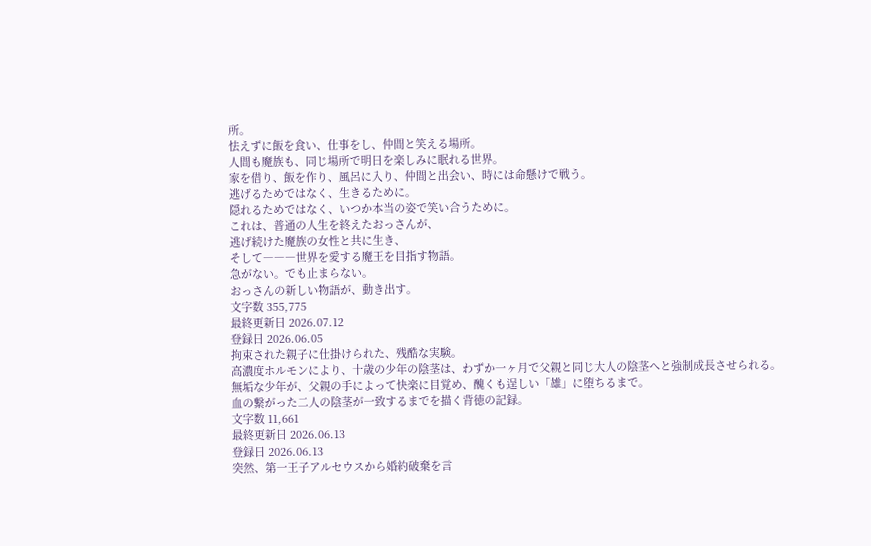所。
怯えずに飯を食い、仕事をし、仲間と笑える場所。
人間も魔族も、同じ場所で明日を楽しみに眠れる世界。
家を借り、飯を作り、風呂に入り、仲間と出会い、時には命懸けで戦う。
逃げるためではなく、生きるために。
隠れるためではなく、いつか本当の姿で笑い合うために。
これは、普通の人生を終えたおっさんが、
逃げ続けた魔族の女性と共に生き、
そして―――世界を愛する魔王を目指す物語。
急がない。でも止まらない。
おっさんの新しい物語が、動き出す。
文字数 355,775
最終更新日 2026.07.12
登録日 2026.06.05
拘束された親子に仕掛けられた、残酷な実験。
高濃度ホルモンにより、十歳の少年の陰茎は、わずか一ヶ月で父親と同じ大人の陰茎へと強制成長させられる。
無垢な少年が、父親の手によって快楽に目覚め、醜くも逞しい「雄」に堕ちるまで。
血の繋がった二人の陰茎が一致するまでを描く背徳の記録。
文字数 11,661
最終更新日 2026.06.13
登録日 2026.06.13
突然、第一王子アルセウスから婚約破棄を言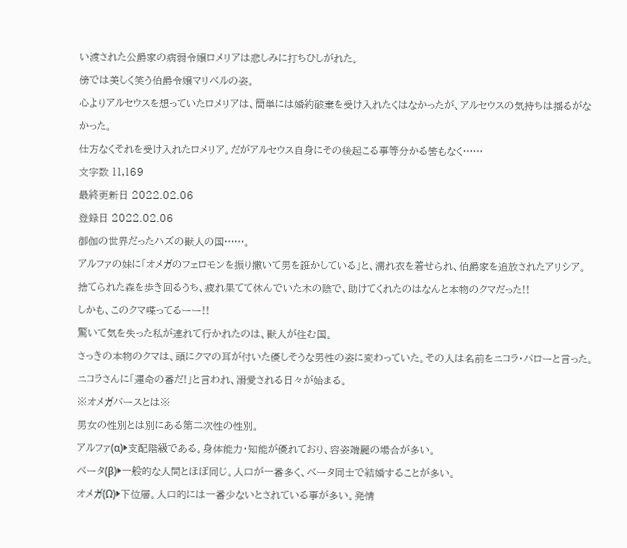い渡された公爵家の病弱令嬢ロメリアは悲しみに打ちひしがれた。
傍では美しく笑う伯爵令嬢マリベルの姿。
心よりアルセウスを想っていたロメリアは、簡単には婚約破棄を受け入れたくはなかったが、アルセウスの気持ちは揺るがなかった。
仕方なくそれを受け入れたロメリア。だがアルセウス自身にその後起こる事等分かる筈もなく……
文字数 11,169
最終更新日 2022.02.06
登録日 2022.02.06
御伽の世界だったハズの獣人の国……。
アルファの妹に「オメガのフェロモンを振り撒いて男を誑かしている」と、濡れ衣を着せられ、伯爵家を追放されたアリシア。
捨てられた森を歩き回るうち、疲れ果てて休んでいた木の陰で、助けてくれたのはなんと本物のクマだった!!
しかも、このクマ喋ってるーー!!
驚いて気を失った私が連れて行かれたのは、獣人が住む国。
さっきの本物のクマは、頭にクマの耳が付いた優しそうな男性の姿に変わっていた。その人は名前をニコラ・バローと言った。
ニコラさんに「運命の番だ!」と言われ、溺愛される日々が始まる。
※オメガバースとは※
男女の性別とは別にある第二次性の性別。
アルファ(α)▶支配階級である。身体能力・知能が優れており、容姿端麗の場合が多い。
ベータ(β)▶一般的な人間とほぼ同じ。人口が一番多く、ベータ同士で結婚することが多い。
オメガ(Ω)▶下位層。人口的には一番少ないとされている事が多い。発情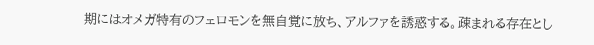期にはオメガ特有のフェロモンを無自覚に放ち、アルファを誘惑する。疎まれる存在とし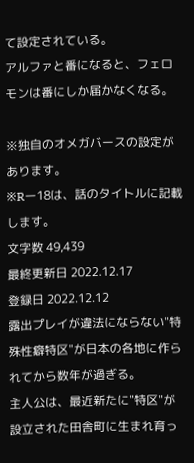て設定されている。
アルファと番になると、フェロモンは番にしか届かなくなる。

※独自のオメガバースの設定があります。
※Rー18は、話のタイトルに記載します。
文字数 49,439
最終更新日 2022.12.17
登録日 2022.12.12
露出プレイが違法にならない"特殊性癖特区"が日本の各地に作られてから数年が過ぎる。
主人公は、最近新たに"特区"が設立された田舎町に生まれ育っ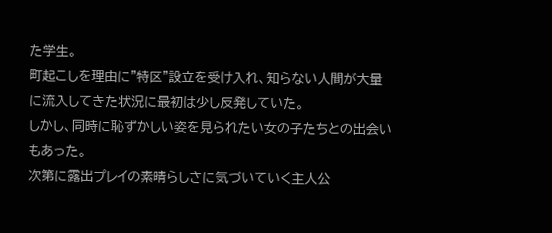た学生。
町起こしを理由に"特区"設立を受け入れ、知らない人間が大量に流入してきた状況に最初は少し反発していた。
しかし、同時に恥ずかしい姿を見られたい女の子たちとの出会いもあった。
次第に露出プレイの素晴らしさに気づいていく主人公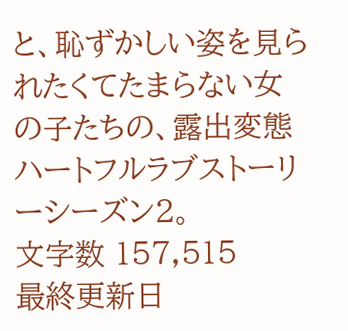と、恥ずかしい姿を見られたくてたまらない女の子たちの、露出変態ハートフルラブストーリーシーズン2。
文字数 157,515
最終更新日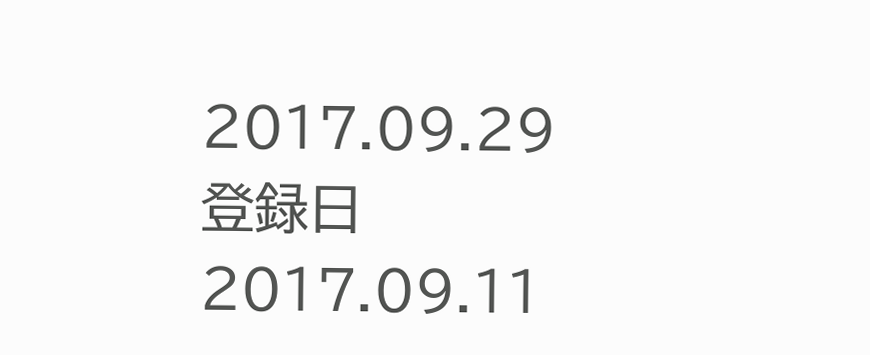2017.09.29
登録日 2017.09.11